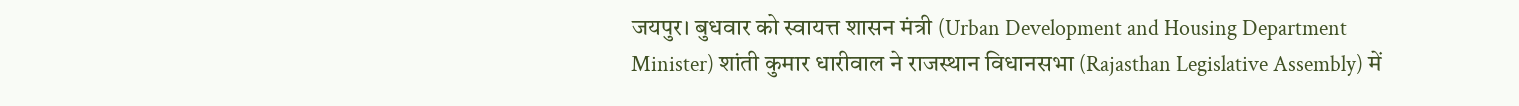जयपुर। बुधवार को स्वायत्त शासन मंत्री (Urban Development and Housing Department Minister) शांती कुमार धारीवाल ने राजस्थान विधानसभा (Rajasthan Legislative Assembly) में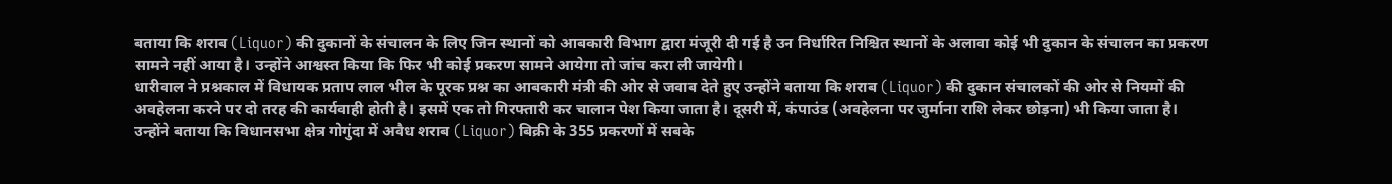बताया कि शराब (Liquor) की दुकानों के संचालन के लिए जिन स्थानों को आबकारी विभाग द्वारा मंजूरी दी गई है उन निर्धारित निश्चित स्थानों के अलावा कोई भी दुकान के संचालन का प्रकरण सामने नहीं आया है। उन्होंने आश्वस्त किया कि फिर भी कोई प्रकरण सामने आयेगा तो जांच करा ली जायेगी।
धारीवाल ने प्रश्नकाल में विधायक प्रताप लाल भील के पूरक प्रश्न का आबकारी मंत्री की ओर से जवाब देते हुए उन्होंने बताया कि शराब (Liquor) की दुकान संचालकों की ओर से नियमों की अवहेलना करने पर दो तरह की कार्यवाही होती है। इसमें एक तो गिरफ्तारी कर चालान पेश किया जाता है। दूसरी में, कंपाउंड (अवहेलना पर जुर्माना राशि लेकर छोड़ना) भी किया जाता है।
उन्होंने बताया कि विधानसभा क्षेत्र गोगुंदा में अवैध शराब (Liquor) बिक्री के 355 प्रकरणों में सबके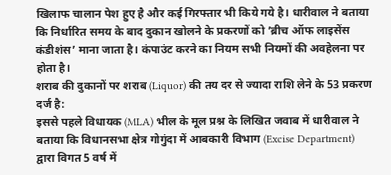खिलाफ चालान पेश हुए है और कई गिरफ्तार भी किये गये है। धारीवाल ने बताया कि निर्धारित समय के बाद दुकान खोलने के प्रकरणों को ’ब्रीच ऑफ लाइसेंस कंडीशंस’ माना जाता है। कंपाउंट करने का नियम सभी नियमों की अवहेलना पर होता है।
शराब की दुकानों पर शराब (Liquor) की तय दर से ज्यादा राशि लेने के 53 प्रकरण दर्ज है:
इससे पहले विधायक (MLA) भील के मूल प्रश्न के लिखित जवाब में धारीवाल ने बताया कि विधानसभा क्षेत्र गोगुंदा में आबकारी विभाग (Excise Department) द्वारा विगत 5 वर्ष में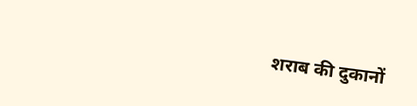शराब की दुकानों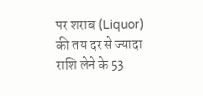पर शराब (Liquor) की तय दर से ज्यादा राशि लेने के 53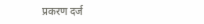प्रकरण दर्ज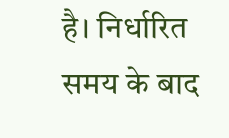है। निर्धारित समय के बाद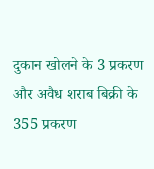दुकान खोलने के 3 प्रकरण और अवैध शराब बिक्री के 355 प्रकरण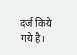दर्ज किये गये है।